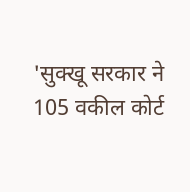'सुक्खू सरकार ने 105 वकील कोर्ट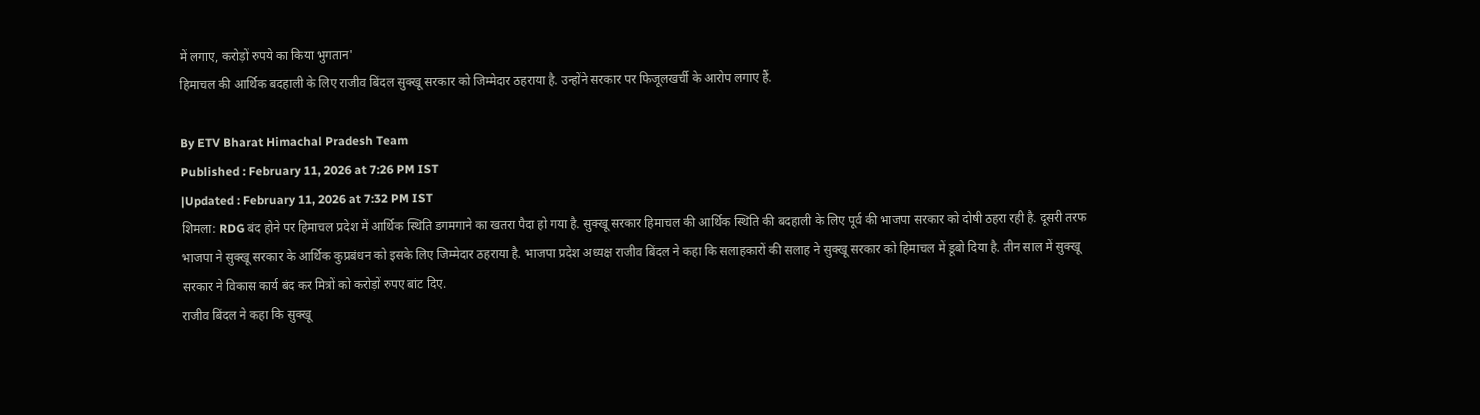में लगाए, करोड़ों रुपये का किया भुगतान'
हिमाचल की आर्थिक बदहाली के लिए राजीव बिंदल सुक्खू सरकार को जिम्मेदार ठहराया है. उन्होंने सरकार पर फिजूलखर्ची के आरोप लगाए हैं.

By ETV Bharat Himachal Pradesh Team
Published : February 11, 2026 at 7:26 PM IST
|Updated : February 11, 2026 at 7:32 PM IST
शिमला: RDG बंद होने पर हिमाचल प्रदेश में आर्थिक स्थिति डगमगाने का खतरा पैदा हो गया है. सुक्खू सरकार हिमाचल की आर्थिक स्थिति की बदहाली के लिए पूर्व की भाजपा सरकार को दोषी ठहरा रही है. दूसरी तरफ भाजपा ने सुक्खू सरकार के आर्थिक कुप्रबंधन को इसके लिए जिम्मेदार ठहराया है. भाजपा प्रदेश अध्यक्ष राजीव बिंदल ने कहा कि सलाहकारों की सलाह ने सुक्खू सरकार को हिमाचल में डूबो दिया है. तीन साल में सुक्खू सरकार ने विकास कार्य बंद कर मित्रों को करोड़ों रुपए बांट दिए.
राजीव बिंदल ने कहा कि सुक्खू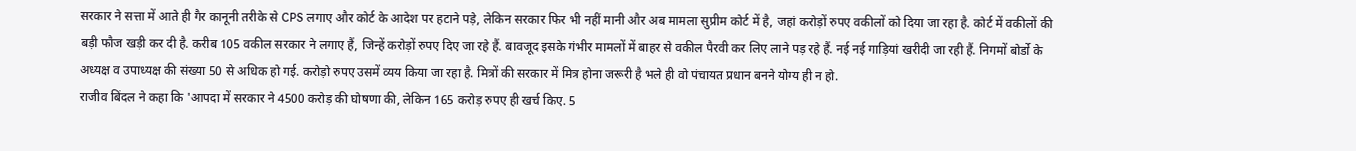सरकार ने सत्ता में आते ही गैर कानूनी तरीके से CPS लगाए और कोर्ट के आदेश पर हटाने पड़े, लेकिन सरकार फिर भी नहीं मानी और अब मामला सुप्रीम कोर्ट में है, जहां करोड़ों रुपए वकीलों को दिया जा रहा है. कोर्ट में वकीलों की बड़ी फौज खड़ी कर दी है. करीब 105 वकील सरकार ने लगाए हैं, जिन्हें करोड़ों रुपए दिए जा रहे हैं. बावजूद इसके गंभीर मामलों में बाहर से वकील पैरवी कर लिए लाने पड़ रहे हैं. नई नई गाड़ियां खरीदी जा रही हैं. निगमों बोर्डो के अध्यक्ष व उपाध्यक्ष की संख्या 50 से अधिक हो गई. करोड़ो रुपए उसमें व्यय किया जा रहा है. मित्रों की सरकार में मित्र होना जरूरी है भले ही वो पंचायत प्रधान बनने योग्य ही न हो.
राजीव बिंदल ने कहा कि 'आपदा में सरकार ने 4500 करोड़ की घोषणा की, लेकिन 165 करोड़ रुपए ही खर्च किए. 5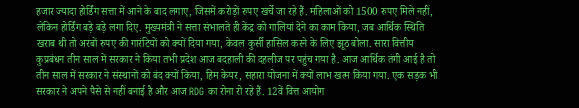हजार ज्यादा होर्डिंग सत्ता में आने के बाद लगाए, जिसमें करोड़ों रुपए खर्चे जा रहे हैं. महिलाओं को 1500 रुपए मिले नहीं, लेकिन होर्डिंग बड़े बड़े लगा दिए. मुख्यमंत्री ने सत्ता संभालते ही केंद्र को गालियां देने का काम किया, जब आर्थिक स्थिति खराब थी तो अरबों रुपए की गारंटियों को क्यों दिया गया, केवल कुर्सी हासिल करने के लिए झूठ बोला. सारा वित्तीय कुप्रबंधन तीन साल में सरकार ने किया तभी प्रदेश आज बदहाली की दहलीज पर पहुंच गया है. आज आर्थिक तंगी आई है तो तीन साल में सरकार ने संस्थानों को बंद क्यों किया, हिम केयर, सहारा योजना में क्यों लाभ खत्म किया गया. एक सड़क भी सरकार ने अपने पैसे से नहीं बनाई है और आज RDG का रोना रो रहे हैं. 12वें वित्त आयोग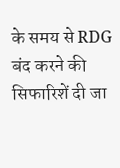के समय से RDG बंद करने की सिफारिशें दी जा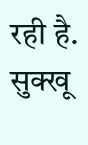रही है. सुक्खू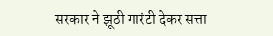सरकार ने झूठी गारंटी देकर सत्ता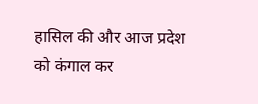हासिल की और आज प्रदेश को कंगाल कर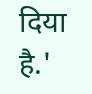दिया है.'